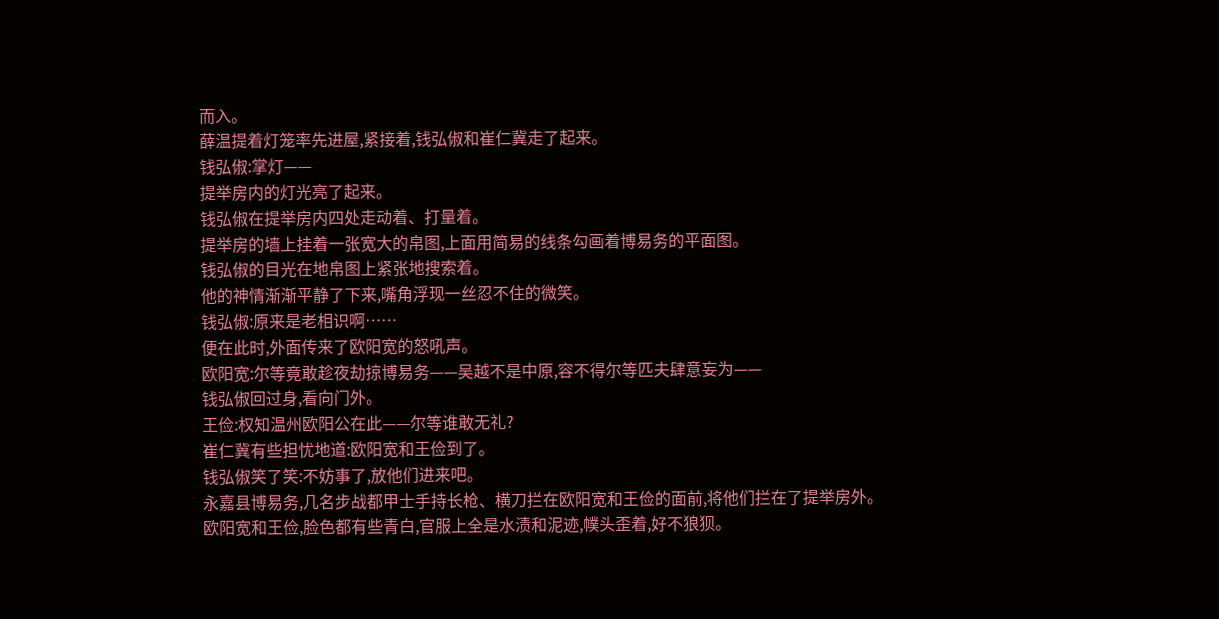而入。
薛温提着灯笼率先进屋,紧接着,钱弘俶和崔仁冀走了起来。
钱弘俶:掌灯——
提举房内的灯光亮了起来。
钱弘俶在提举房内四处走动着、打量着。
提举房的墙上挂着一张宽大的帛图,上面用简易的线条勾画着博易务的平面图。
钱弘俶的目光在地帛图上紧张地搜索着。
他的神情渐渐平静了下来,嘴角浮现一丝忍不住的微笑。
钱弘俶:原来是老相识啊……
便在此时,外面传来了欧阳宽的怒吼声。
欧阳宽:尔等竟敢趁夜劫掠博易务——吴越不是中原,容不得尔等匹夫肆意妄为——
钱弘俶回过身,看向门外。
王俭:权知温州欧阳公在此——尔等谁敢无礼?
崔仁冀有些担忧地道:欧阳宽和王俭到了。
钱弘俶笑了笑:不妨事了,放他们进来吧。
永嘉县博易务,几名步战都甲士手持长枪、横刀拦在欧阳宽和王俭的面前,将他们拦在了提举房外。
欧阳宽和王俭,脸色都有些青白,官服上全是水渍和泥迹,幞头歪着,好不狼狈。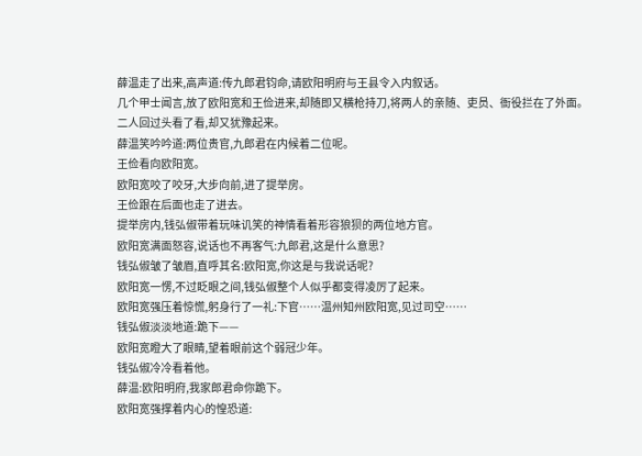薛温走了出来,高声道:传九郎君钧命,请欧阳明府与王县令入内叙话。
几个甲士闻言,放了欧阳宽和王俭进来,却随即又横枪持刀,将两人的亲随、吏员、衙役拦在了外面。
二人回过头看了看,却又犹豫起来。
薛温笑吟吟道:两位贵官,九郎君在内候着二位呢。
王俭看向欧阳宽。
欧阳宽咬了咬牙,大步向前,进了提举房。
王俭跟在后面也走了进去。
提举房内,钱弘俶带着玩味讥笑的神情看着形容狼狈的两位地方官。
欧阳宽满面怒容,说话也不再客气:九郎君,这是什么意思?
钱弘俶皱了皱眉,直呼其名:欧阳宽,你这是与我说话呢?
欧阳宽一愣,不过眨眼之间,钱弘俶整个人似乎都变得凌厉了起来。
欧阳宽强压着惊慌,躬身行了一礼:下官……温州知州欧阳宽,见过司空……
钱弘俶淡淡地道:跪下——
欧阳宽瞪大了眼睛,望着眼前这个弱冠少年。
钱弘俶冷冷看着他。
薛温:欧阳明府,我家郎君命你跪下。
欧阳宽强撑着内心的惶恐道: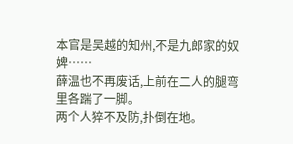本官是吴越的知州,不是九郎家的奴婢……
薛温也不再废话,上前在二人的腿弯里各踹了一脚。
两个人猝不及防,扑倒在地。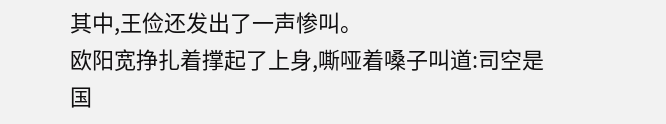其中,王俭还发出了一声惨叫。
欧阳宽挣扎着撑起了上身,嘶哑着嗓子叫道:司空是国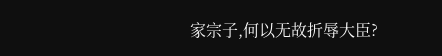家宗子,何以无故折辱大臣?